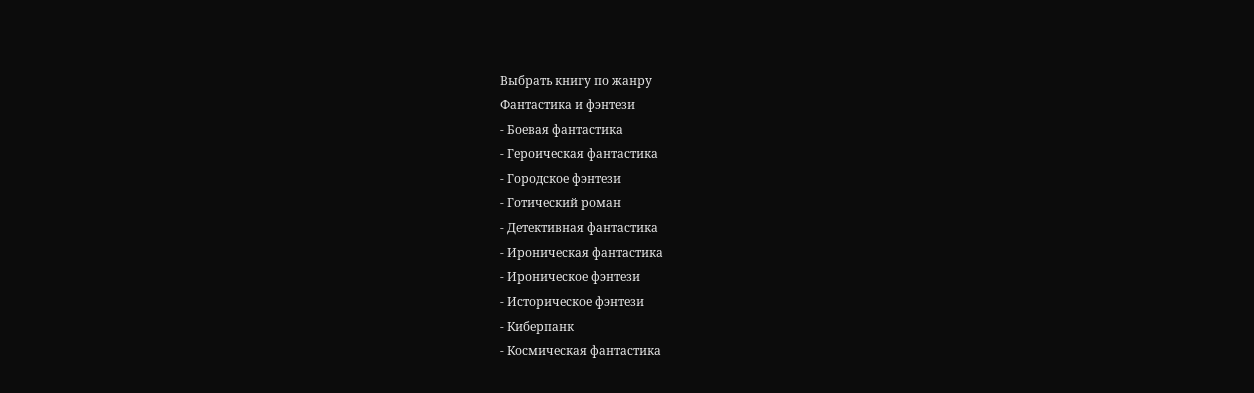Выбрать книгу по жанру
Фантастика и фэнтези
- Боевая фантастика
- Героическая фантастика
- Городское фэнтези
- Готический роман
- Детективная фантастика
- Ироническая фантастика
- Ироническое фэнтези
- Историческое фэнтези
- Киберпанк
- Космическая фантастика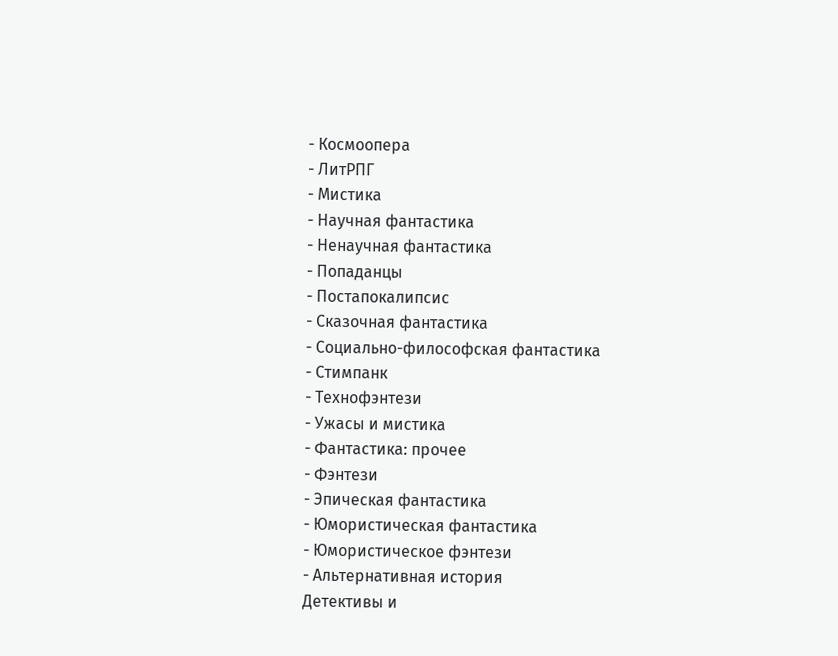- Космоопера
- ЛитРПГ
- Мистика
- Научная фантастика
- Ненаучная фантастика
- Попаданцы
- Постапокалипсис
- Сказочная фантастика
- Социально-философская фантастика
- Стимпанк
- Технофэнтези
- Ужасы и мистика
- Фантастика: прочее
- Фэнтези
- Эпическая фантастика
- Юмористическая фантастика
- Юмористическое фэнтези
- Альтернативная история
Детективы и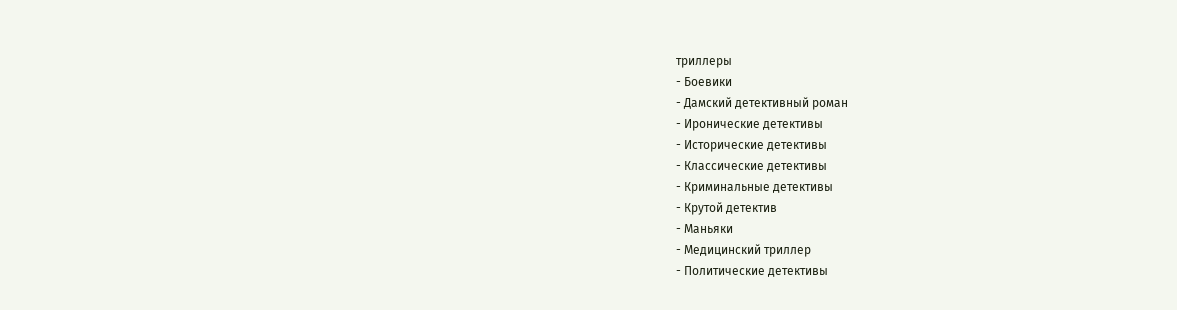триллеры
- Боевики
- Дамский детективный роман
- Иронические детективы
- Исторические детективы
- Классические детективы
- Криминальные детективы
- Крутой детектив
- Маньяки
- Медицинский триллер
- Политические детективы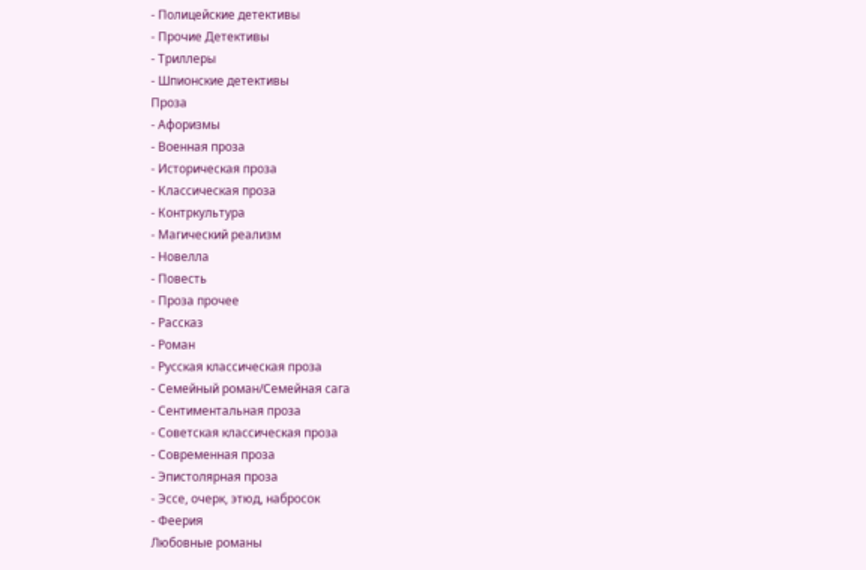- Полицейские детективы
- Прочие Детективы
- Триллеры
- Шпионские детективы
Проза
- Афоризмы
- Военная проза
- Историческая проза
- Классическая проза
- Контркультура
- Магический реализм
- Новелла
- Повесть
- Проза прочее
- Рассказ
- Роман
- Русская классическая проза
- Семейный роман/Семейная сага
- Сентиментальная проза
- Советская классическая проза
- Современная проза
- Эпистолярная проза
- Эссе, очерк, этюд, набросок
- Феерия
Любовные романы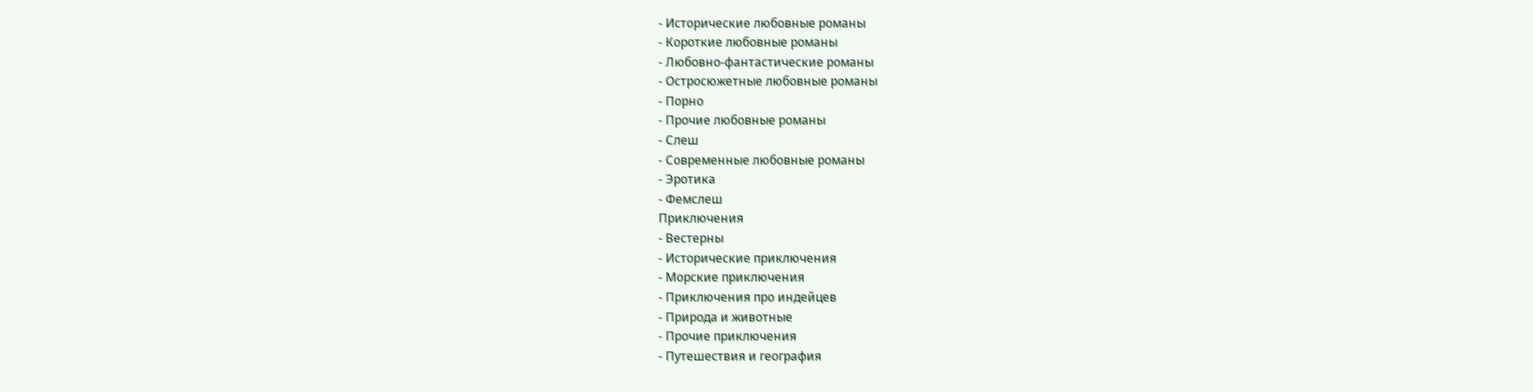- Исторические любовные романы
- Короткие любовные романы
- Любовно-фантастические романы
- Остросюжетные любовные романы
- Порно
- Прочие любовные романы
- Слеш
- Современные любовные романы
- Эротика
- Фемслеш
Приключения
- Вестерны
- Исторические приключения
- Морские приключения
- Приключения про индейцев
- Природа и животные
- Прочие приключения
- Путешествия и география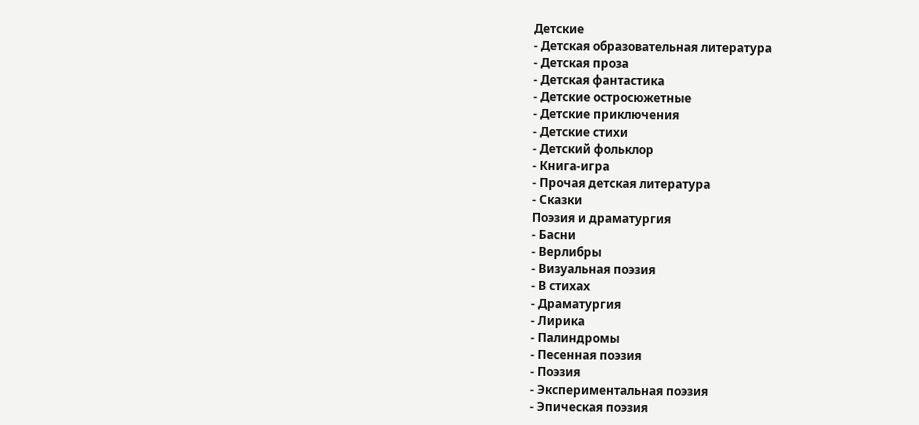Детские
- Детская образовательная литература
- Детская проза
- Детская фантастика
- Детские остросюжетные
- Детские приключения
- Детские стихи
- Детский фольклор
- Книга-игра
- Прочая детская литература
- Сказки
Поэзия и драматургия
- Басни
- Верлибры
- Визуальная поэзия
- В стихах
- Драматургия
- Лирика
- Палиндромы
- Песенная поэзия
- Поэзия
- Экспериментальная поэзия
- Эпическая поэзия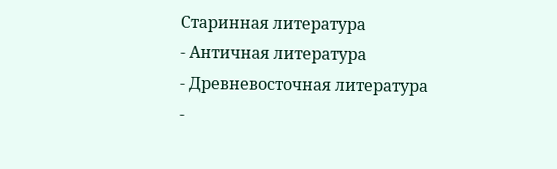Старинная литература
- Античная литература
- Древневосточная литература
-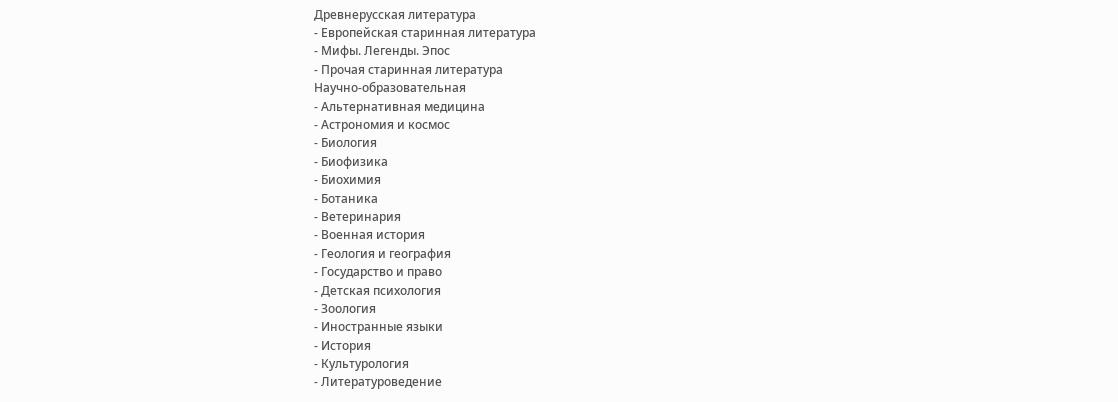Древнерусская литература
- Европейская старинная литература
- Мифы. Легенды. Эпос
- Прочая старинная литература
Научно-образовательная
- Альтернативная медицина
- Астрономия и космос
- Биология
- Биофизика
- Биохимия
- Ботаника
- Ветеринария
- Военная история
- Геология и география
- Государство и право
- Детская психология
- Зоология
- Иностранные языки
- История
- Культурология
- Литературоведение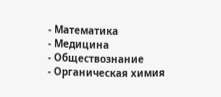- Математика
- Медицина
- Обществознание
- Органическая химия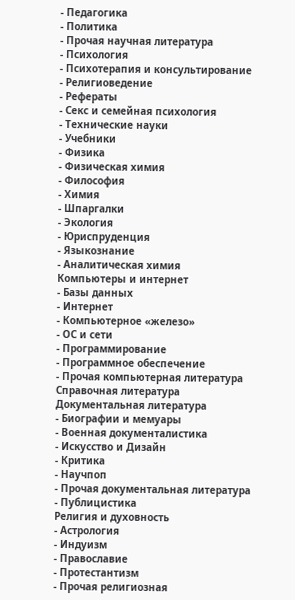- Педагогика
- Политика
- Прочая научная литература
- Психология
- Психотерапия и консультирование
- Религиоведение
- Рефераты
- Секс и семейная психология
- Технические науки
- Учебники
- Физика
- Физическая химия
- Философия
- Химия
- Шпаргалки
- Экология
- Юриспруденция
- Языкознание
- Аналитическая химия
Компьютеры и интернет
- Базы данных
- Интернет
- Компьютерное «железо»
- ОС и сети
- Программирование
- Программное обеспечение
- Прочая компьютерная литература
Справочная литература
Документальная литература
- Биографии и мемуары
- Военная документалистика
- Искусство и Дизайн
- Критика
- Научпоп
- Прочая документальная литература
- Публицистика
Религия и духовность
- Астрология
- Индуизм
- Православие
- Протестантизм
- Прочая религиозная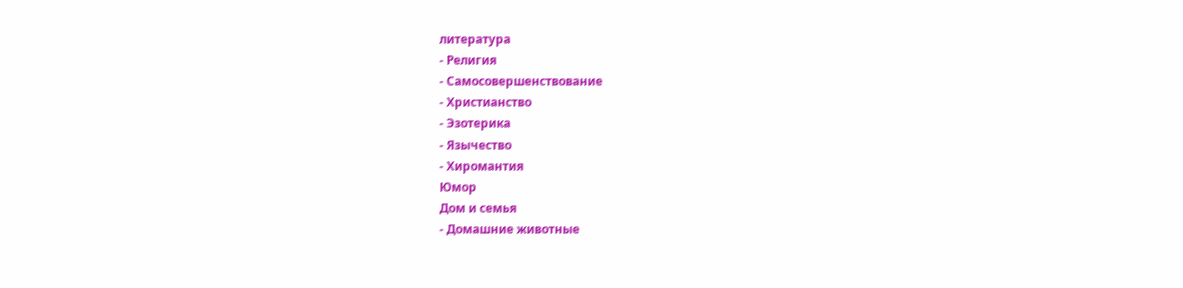литература
- Религия
- Самосовершенствование
- Христианство
- Эзотерика
- Язычество
- Хиромантия
Юмор
Дом и семья
- Домашние животные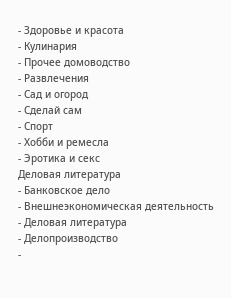- Здоровье и красота
- Кулинария
- Прочее домоводство
- Развлечения
- Сад и огород
- Сделай сам
- Спорт
- Хобби и ремесла
- Эротика и секс
Деловая литература
- Банковское дело
- Внешнеэкономическая деятельность
- Деловая литература
- Делопроизводство
-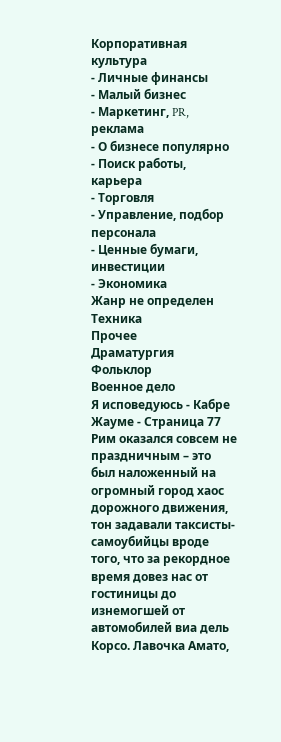Корпоративная культура
- Личные финансы
- Малый бизнес
- Маркетинг, PR, реклама
- О бизнесе популярно
- Поиск работы, карьера
- Торговля
- Управление, подбор персонала
- Ценные бумаги, инвестиции
- Экономика
Жанр не определен
Техника
Прочее
Драматургия
Фольклор
Военное дело
Я исповедуюсь - Кабре Жауме - Страница 77
Рим оказался совсем не праздничным – это был наложенный на огромный город хаос дорожного движения, тон задавали таксисты-самоубийцы вроде того, что за рекордное время довез нас от гостиницы до изнемогшей от автомобилей виа дель Корсо. Лавочка Амато,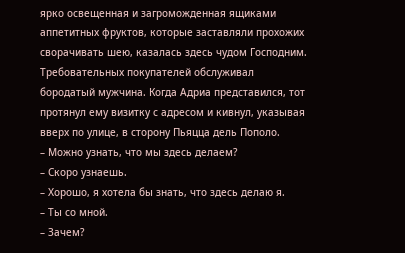ярко освещенная и загроможденная ящиками аппетитных фруктов, которые заставляли прохожих сворачивать шею, казалась здесь чудом Господним. Требовательных покупателей обслуживал бородатый мужчина. Когда Адриа представился, тот протянул ему визитку с адресом и кивнул, указывая вверх по улице, в сторону Пьяцца дель Пополо.
– Можно узнать, что мы здесь делаем?
– Скоро узнаешь.
– Хорошо, я хотела бы знать, что здесь делаю я.
– Ты со мной.
– Зачем?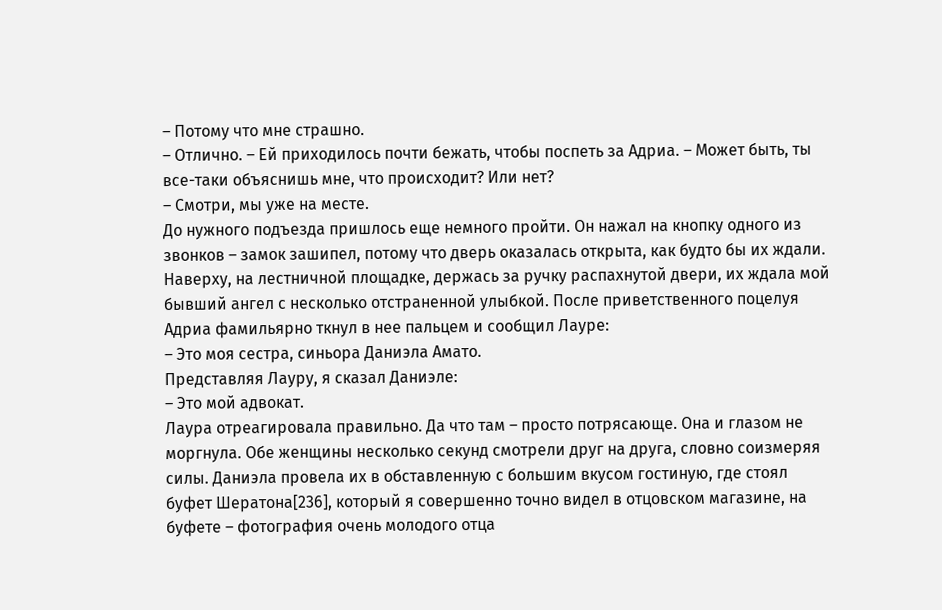– Потому что мне страшно.
– Отлично. – Ей приходилось почти бежать, чтобы поспеть за Адриа. – Может быть, ты все-таки объяснишь мне, что происходит? Или нет?
– Смотри, мы уже на месте.
До нужного подъезда пришлось еще немного пройти. Он нажал на кнопку одного из звонков – замок зашипел, потому что дверь оказалась открыта, как будто бы их ждали. Наверху, на лестничной площадке, держась за ручку распахнутой двери, их ждала мой бывший ангел с несколько отстраненной улыбкой. После приветственного поцелуя Адриа фамильярно ткнул в нее пальцем и сообщил Лауре:
– Это моя сестра, синьора Даниэла Амато.
Представляя Лауру, я сказал Даниэле:
– Это мой адвокат.
Лаура отреагировала правильно. Да что там – просто потрясающе. Она и глазом не моргнула. Обе женщины несколько секунд смотрели друг на друга, словно соизмеряя силы. Даниэла провела их в обставленную с большим вкусом гостиную, где стоял буфет Шератона[236], который я совершенно точно видел в отцовском магазине, на буфете – фотография очень молодого отца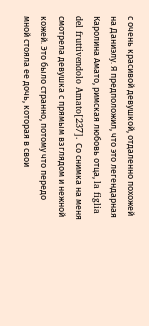с очень красивой девушкой, отдаленно похожей на Даниэлу. Я предположил, что это легендарная Каролина Амато, римская любовь отца, la figlia del fruttivendolo Amato[237]. Со снимка на меня смотрела девушка с прямым взглядом и нежной кожей. Это было странно, потому что передо мной стояла ее дочь, которая в свои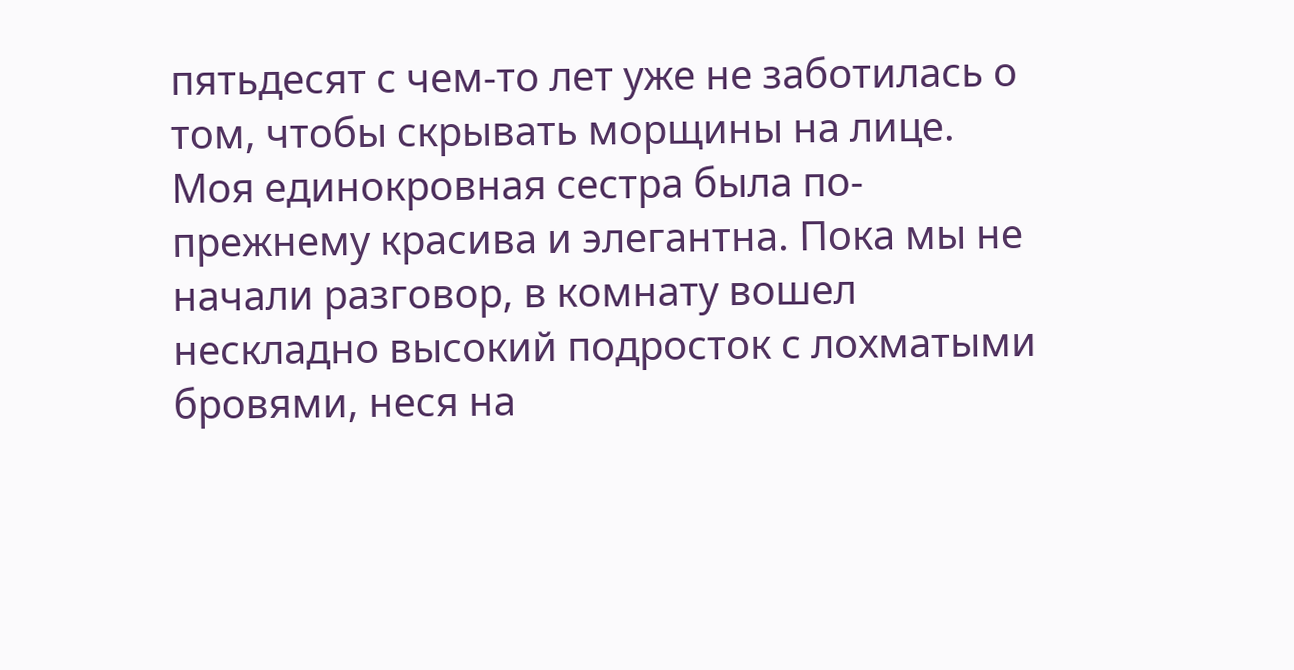пятьдесят с чем-то лет уже не заботилась о том, чтобы скрывать морщины на лице. Моя единокровная сестра была по-прежнему красива и элегантна. Пока мы не начали разговор, в комнату вошел нескладно высокий подросток с лохматыми бровями, неся на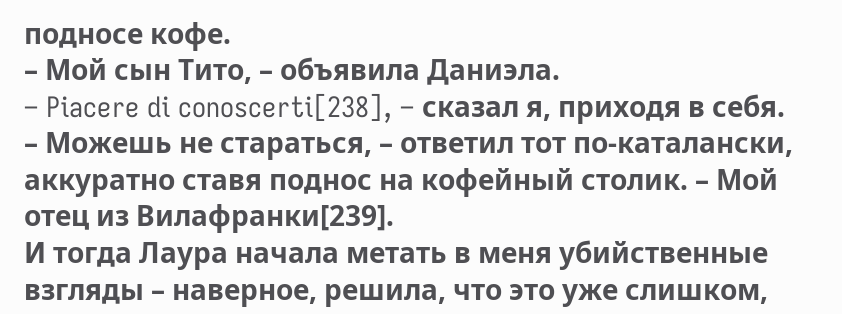подносе кофе.
– Мой сын Тито, – объявила Даниэла.
– Piacere di conoscerti[238], – сказал я, приходя в себя.
– Можешь не стараться, – ответил тот по-каталански, аккуратно ставя поднос на кофейный столик. – Мой отец из Вилафранки[239].
И тогда Лаура начала метать в меня убийственные взгляды – наверное, решила, что это уже слишком,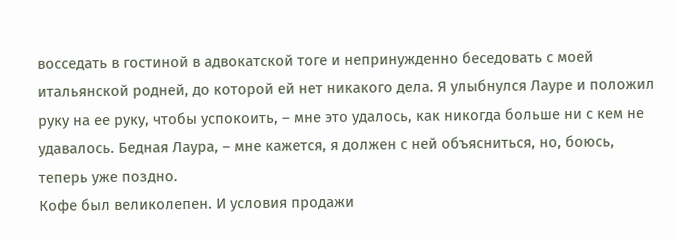восседать в гостиной в адвокатской тоге и непринужденно беседовать с моей итальянской родней, до которой ей нет никакого дела. Я улыбнулся Лауре и положил руку на ее руку, чтобы успокоить, – мне это удалось, как никогда больше ни с кем не удавалось. Бедная Лаура, – мне кажется, я должен с ней объясниться, но, боюсь, теперь уже поздно.
Кофе был великолепен. И условия продажи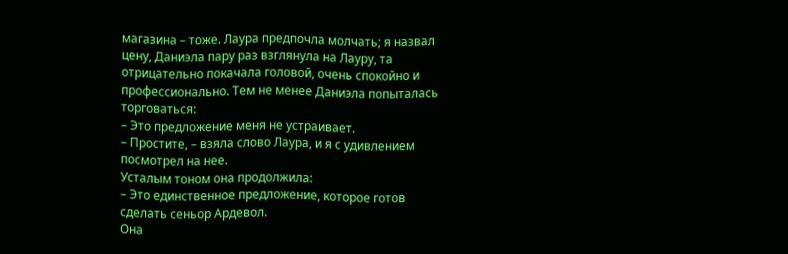магазина – тоже. Лаура предпочла молчать; я назвал цену, Даниэла пару раз взглянула на Лауру, та отрицательно покачала головой, очень спокойно и профессионально. Тем не менее Даниэла попыталась торговаться:
– Это предложение меня не устраивает.
– Простите, – взяла слово Лаура, и я с удивлением посмотрел на нее.
Усталым тоном она продолжила:
– Это единственное предложение, которое готов сделать сеньор Ардевол.
Она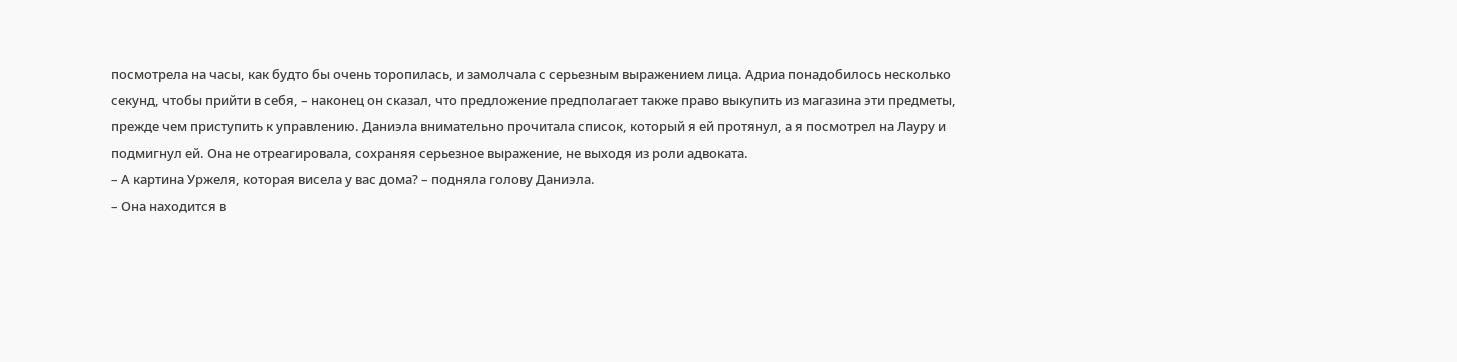посмотрела на часы, как будто бы очень торопилась, и замолчала с серьезным выражением лица. Адриа понадобилось несколько секунд, чтобы прийти в себя, – наконец он сказал, что предложение предполагает также право выкупить из магазина эти предметы, прежде чем приступить к управлению. Даниэла внимательно прочитала список, который я ей протянул, а я посмотрел на Лауру и подмигнул ей. Она не отреагировала, сохраняя серьезное выражение, не выходя из роли адвоката.
– А картина Уржеля, которая висела у вас дома? – подняла голову Даниэла.
– Она находится в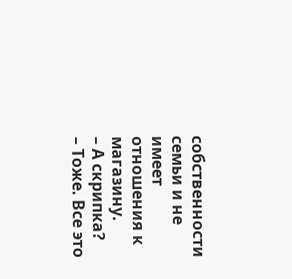собственности семьи и не имеет отношения к магазину.
– А скрипка?
– Тоже. Все это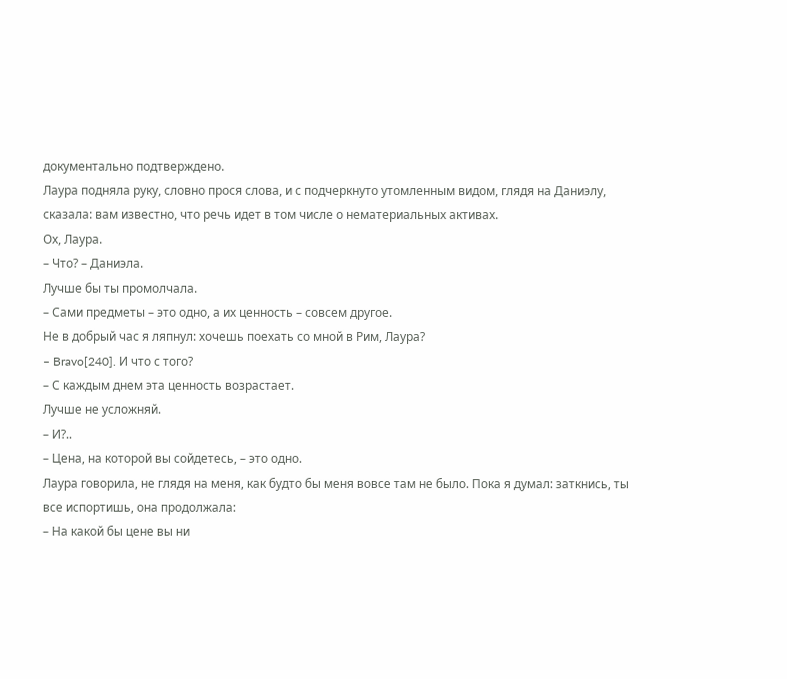документально подтверждено.
Лаура подняла руку, словно прося слова, и с подчеркнуто утомленным видом, глядя на Даниэлу, сказала: вам известно, что речь идет в том числе о нематериальных активах.
Ох, Лаура.
– Что? – Даниэла.
Лучше бы ты промолчала.
– Сами предметы – это одно, а их ценность – совсем другое.
Не в добрый час я ляпнул: хочешь поехать со мной в Рим, Лаура?
– Bravo[240]. И что с того?
– С каждым днем эта ценность возрастает.
Лучше не усложняй.
– И?..
– Цена, на которой вы сойдетесь, – это одно.
Лаура говорила, не глядя на меня, как будто бы меня вовсе там не было. Пока я думал: заткнись, ты все испортишь, она продолжала:
– На какой бы цене вы ни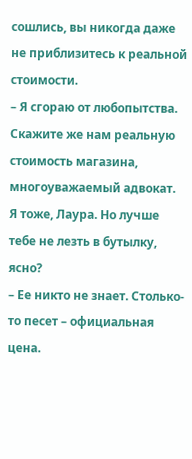сошлись, вы никогда даже не приблизитесь к реальной стоимости.
– Я сгораю от любопытства. Скажите же нам реальную стоимость магазина, многоуважаемый адвокат.
Я тоже, Лаура. Но лучше тебе не лезть в бутылку, ясно?
– Ее никто не знает. Столько-то песет – официальная цена.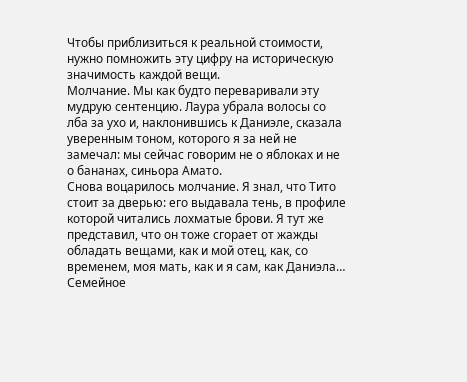Чтобы приблизиться к реальной стоимости, нужно помножить эту цифру на историческую значимость каждой вещи.
Молчание. Мы как будто переваривали эту мудрую сентенцию. Лаура убрала волосы со лба за ухо и, наклонившись к Даниэле, сказала уверенным тоном, которого я за ней не замечал: мы сейчас говорим не о яблоках и не о бананах, синьора Амато.
Снова воцарилось молчание. Я знал, что Тито стоит за дверью: его выдавала тень, в профиле которой читались лохматые брови. Я тут же представил, что он тоже сгорает от жажды обладать вещами, как и мой отец, как, со временем, моя мать, как и я сам, как Даниэла… Семейное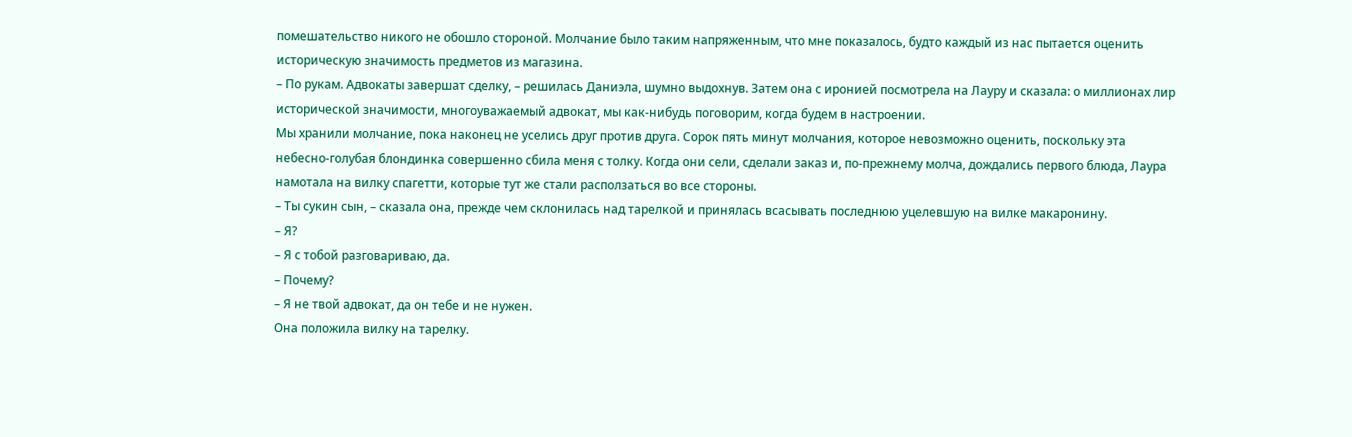помешательство никого не обошло стороной. Молчание было таким напряженным, что мне показалось, будто каждый из нас пытается оценить историческую значимость предметов из магазина.
– По рукам. Адвокаты завершат сделку, – решилась Даниэла, шумно выдохнув. Затем она с иронией посмотрела на Лауру и сказала: о миллионах лир исторической значимости, многоуважаемый адвокат, мы как-нибудь поговорим, когда будем в настроении.
Мы хранили молчание, пока наконец не уселись друг против друга. Сорок пять минут молчания, которое невозможно оценить, поскольку эта небесно-голубая блондинка совершенно сбила меня с толку. Когда они сели, сделали заказ и, по-прежнему молча, дождались первого блюда, Лаура намотала на вилку спагетти, которые тут же стали расползаться во все стороны.
– Ты сукин сын, – сказала она, прежде чем склонилась над тарелкой и принялась всасывать последнюю уцелевшую на вилке макаронину.
– Я?
– Я с тобой разговариваю, да.
– Почему?
– Я не твой адвокат, да он тебе и не нужен.
Она положила вилку на тарелку.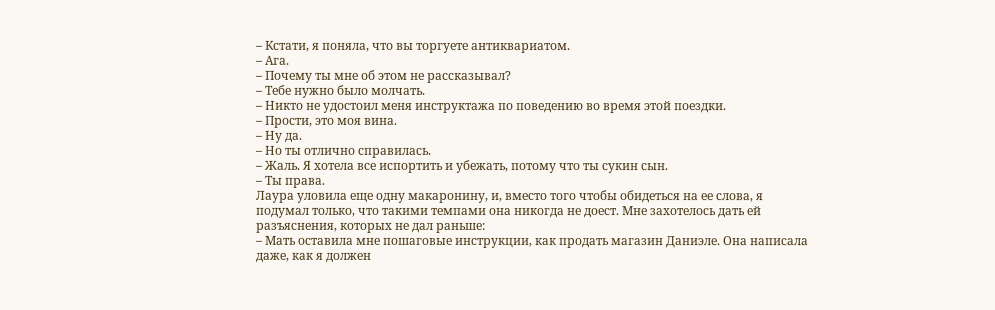– Кстати, я поняла, что вы торгуете антиквариатом.
– Ага.
– Почему ты мне об этом не рассказывал?
– Тебе нужно было молчать.
– Никто не удостоил меня инструктажа по поведению во время этой поездки.
– Прости, это моя вина.
– Ну да.
– Но ты отлично справилась.
– Жаль. Я хотела все испортить и убежать, потому что ты сукин сын.
– Ты права.
Лаура уловила еще одну макаронину, и, вместо того чтобы обидеться на ее слова, я подумал только, что такими темпами она никогда не доест. Мне захотелось дать ей разъяснения, которых не дал раньше:
– Мать оставила мне пошаговые инструкции, как продать магазин Даниэле. Она написала даже, как я должен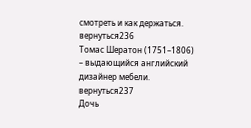смотреть и как держаться.
вернуться236
Томас Шератон (1751–1806) – выдающийся английский дизайнер мебели.
вернуться237
Дочь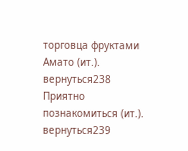торговца фруктами Амато (ит.).
вернуться238
Приятно познакомиться (ит.).
вернуться239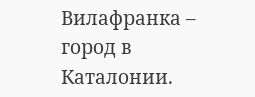Вилафранка – город в Каталонии.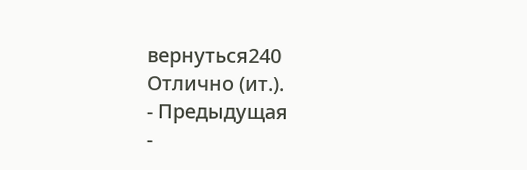вернуться240
Отлично (ит.).
- Предыдущая
-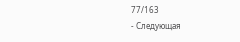77/163
- Следующая